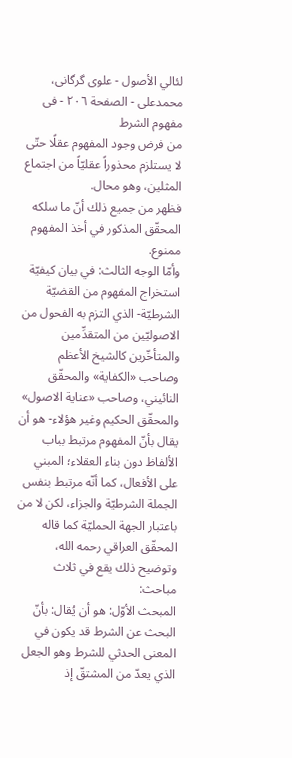لئالي الأصول - علوی گرگانی، محمدعلی - الصفحة ٢٠٦ - فی مفهوم الشرط
من فرض وجود المفهوم عقلًا حتّى لا يستلزم محذوراً عقليّاً من اجتماع المثلين، وهو محال.
فظهر من جميع ذلك أنّ ما سلكه المحقّق المذكور في أخذ المفهوم ممنوع.
وأمّا الوجه الثالث: في بيان كيفيّة استخراج المفهوم من القضيّة الشرطيّة- الذي التزم به الفحول من الاصوليّين من المتقدِّمين والمتأخّرين كالشيخ الأعظم وصاحب «الكفاية» والمحقّق النائيني، وصاحب «عناية الاصول» والمحقّق الحكيم وغير هؤلاء- هو أن يقال بأنّ المفهوم مرتبط بباب الألفاظ دون بناء العقلاء؛ المبني على الأفعال، كما أنّه مرتبط بنفس الجملة الشرطيّة والجزاء، لكن لا من باعتبار الجهة الحمليّة كما قاله المحقّق العراقي رحمه الله، وتوضيح ذلك يقع في ثلاث مباحث:
المبحث الأوّل: هو أن يُقال: بأنّ البحث عن الشرط قد يكون في المعنى الحدثي للشرط وهو الجعل الذي يعدّ من المشتقّ إذ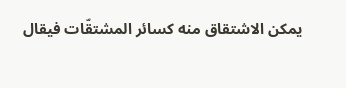يمكن الاشتقاق منه كسائر المشتقّات فيقال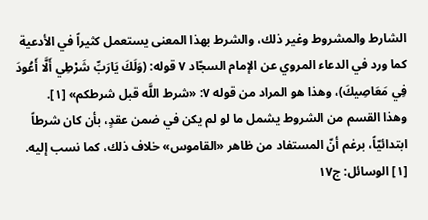الشارط والمشروط وغير ذلك، والشرط بهذا المعنى يستعمل كثيراً في الأدعية كما ورد في الدعاء المروي عن الإمام السجّاد ٧ قوله: (وَلَكَ يَارَبِّ شَرْطِي أَلَّا أَعُودَ فِي مَعَاصِيكَ)، وهذا هو المراد من قوله ٧: «شرط اللَّه قبل شرطكم» [١].
وهذا القسم من الشروط يشمل ما لو لم يكن في ضمن عقدٍ، بأن كان شرطاً ابتدائيّاً، برغم أنّ المستفاد من ظاهر «القاموس» خلاف ذلك، كما نسب إليه.
[١] الوسائل: ج١٧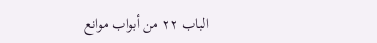الباب ٢٢ من أبواب موانع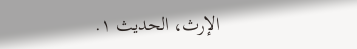الإرث، الحديث ١.